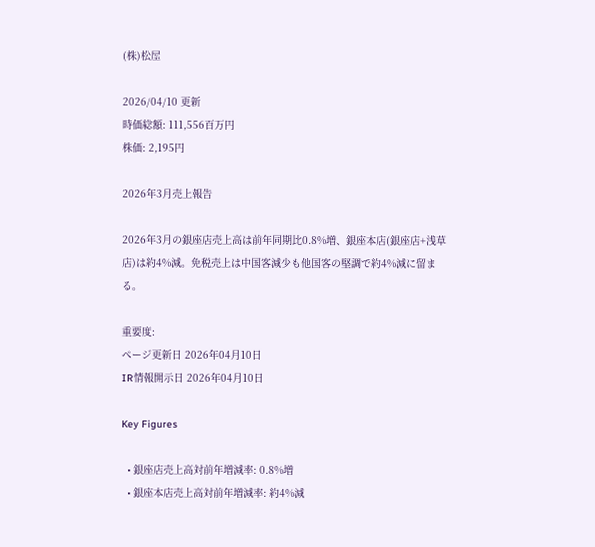(株)松屋

2026/04/10 更新
時価総額: 111,556百万円
株価: 2,195円

2026年3月売上報告

2026年3月の銀座店売上高は前年同期比0.8%増、銀座本店(銀座店+浅草店)は約4%減。免税売上は中国客減少も他国客の堅調で約4%減に留まる。

重要度:
ページ更新日 2026年04月10日
IR情報開示日 2026年04月10日

Key Figures

  • 銀座店売上高対前年増減率: 0.8%増
  • 銀座本店売上高対前年増減率: 約4%減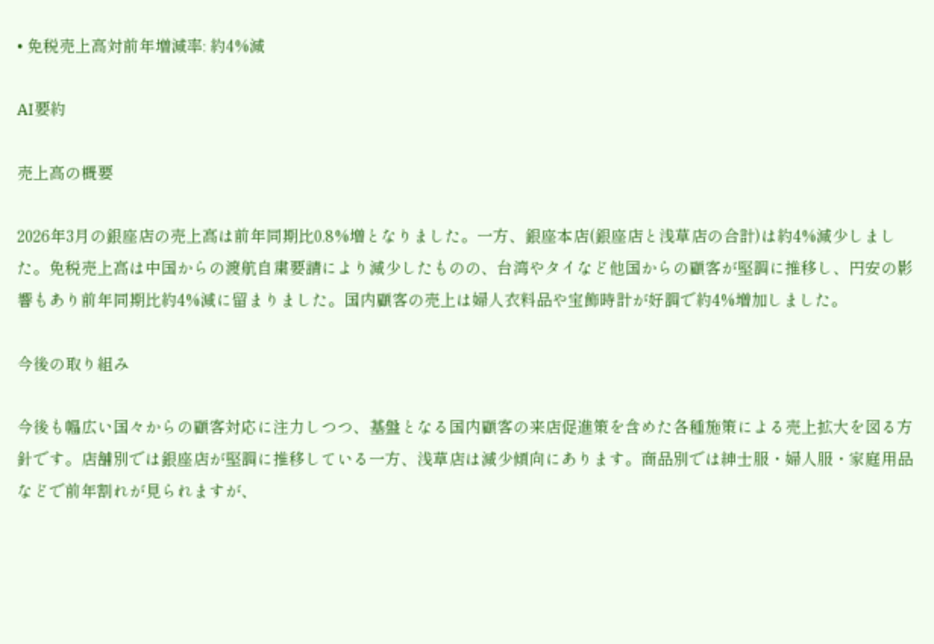• 免税売上高対前年増減率: 約4%減

AI要約

売上高の概要

2026年3月の銀座店の売上高は前年同期比0.8%増となりました。一方、銀座本店(銀座店と浅草店の合計)は約4%減少しました。免税売上高は中国からの渡航自粛要請により減少したものの、台湾やタイなど他国からの顧客が堅調に推移し、円安の影響もあり前年同期比約4%減に留まりました。国内顧客の売上は婦人衣料品や宝飾時計が好調で約4%増加しました。

今後の取り組み

今後も幅広い国々からの顧客対応に注力しつつ、基盤となる国内顧客の来店促進策を含めた各種施策による売上拡大を図る方針です。店舗別では銀座店が堅調に推移している一方、浅草店は減少傾向にあります。商品別では紳士服・婦人服・家庭用品などで前年割れが見られますが、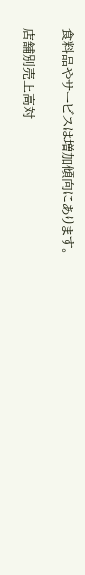食料品やサービスは増加傾向にあります。

店舗別売上高対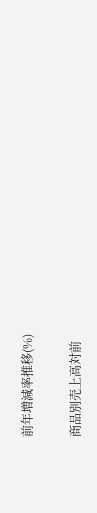前年増減率推移(%)

商品別売上高対前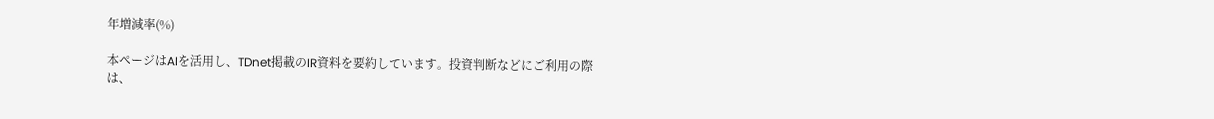年増減率(%)

本ページはAIを活用し、TDnet掲載のIR資料を要約しています。投資判断などにご利用の際は、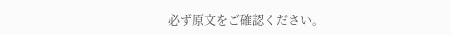必ず原文をご確認ください。